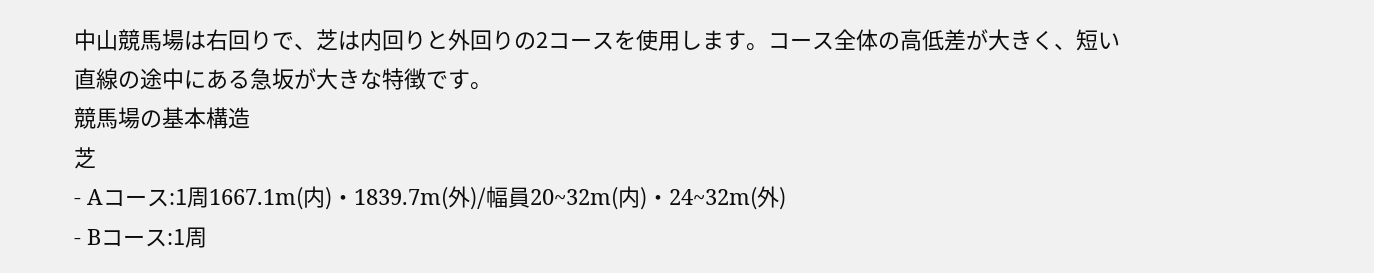中山競馬場は右回りで、芝は内回りと外回りの2コースを使用します。コース全体の高低差が大きく、短い直線の途中にある急坂が大きな特徴です。
競馬場の基本構造
芝
- Aコース:1周1667.1m(内)・1839.7m(外)/幅員20~32m(内)・24~32m(外)
- Bコース:1周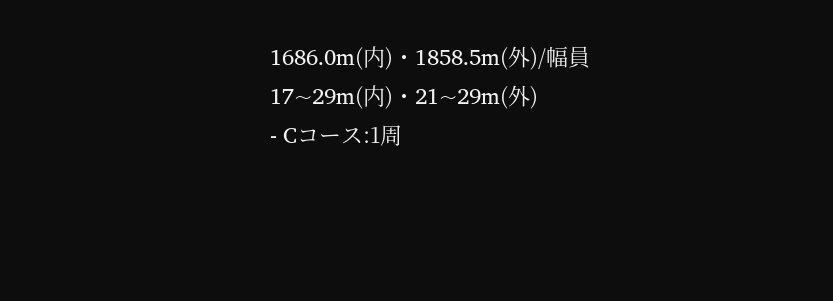1686.0m(内)・1858.5m(外)/幅員17~29m(内)・21~29m(外)
- Cコース:1周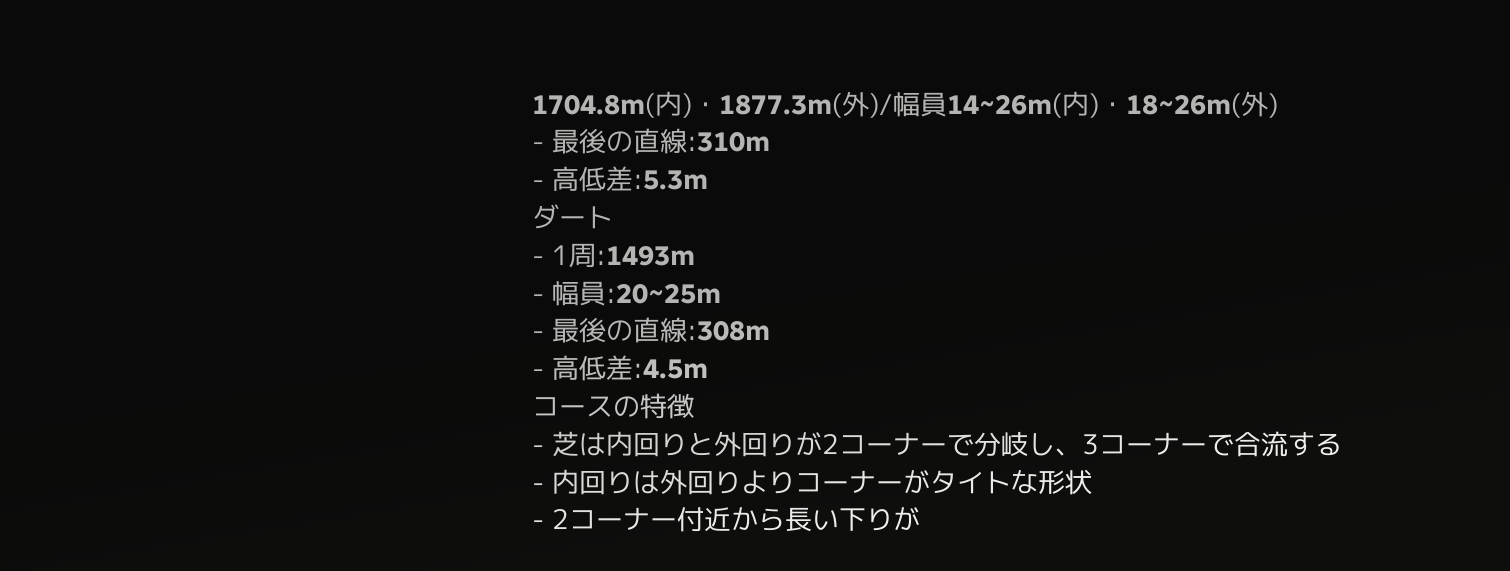1704.8m(内)・1877.3m(外)/幅員14~26m(内)・18~26m(外)
- 最後の直線:310m
- 高低差:5.3m
ダート
- 1周:1493m
- 幅員:20~25m
- 最後の直線:308m
- 高低差:4.5m
コースの特徴
- 芝は内回りと外回りが2コーナーで分岐し、3コーナーで合流する
- 内回りは外回りよりコーナーがタイトな形状
- 2コーナー付近から長い下りが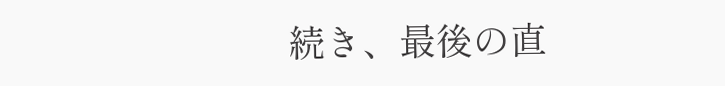続き、最後の直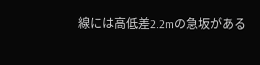線には高低差2.2mの急坂がある